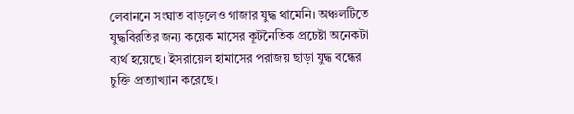লেবাননে সংঘাত বাড়লেও গাজার যুদ্ধ থামেনি। অঞ্চলটিতে যুদ্ধবিরতির জন্য কয়েক মাসের কূটনৈতিক প্রচেষ্টা অনেকটা ব্যর্থ হয়েছে। ইসরায়েল হামাসের পরাজয় ছাড়া যুদ্ধ বন্ধের চুক্তি প্রত্যাখ্যান করেছে।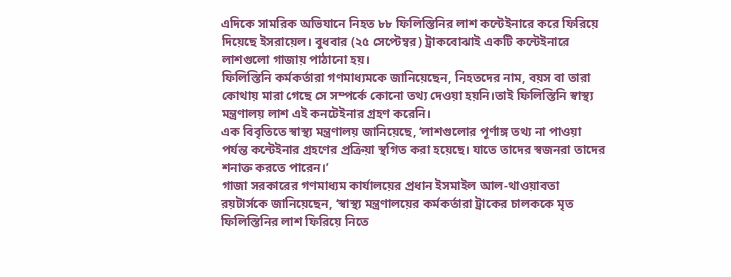এদিকে সামরিক অভিযানে নিহত ৮৮ ফিলিস্তিনির লাশ কন্টেইনারে করে ফিরিয়ে দিয়েছে ইসরায়েল। বুধবার (২৫ সেপ্টেম্বর) ট্রাকবোঝাই একটি কন্টেইনারে লাশগুলো গাজায় পাঠানো হয়।
ফিলিস্তিনি কর্মকর্তারা গণমাধ্যমকে জানিয়েছেন, নিহতদের নাম, বয়স বা তারা কোথায় মারা গেছে সে সম্পর্কে কোনো তথ্য দেওয়া হয়নি।তাই ফিলিস্তিনি স্বাস্থ্য মন্ত্রণালয় লাশ এই কনটেইনার গ্রহণ করেনি।
এক বিবৃতিতে স্বাস্থ্য মন্ত্রণালয় জানিয়েছে, ‘লাশগুলোর পূর্ণাঙ্গ তথ্য না পাওয়া পর্যন্ত কন্টেইনার গ্রহণের প্রক্রিয়া স্থগিত করা হয়েছে। যাতে তাদের স্বজনরা তাদের শনাক্ত করতে পারেন।’
গাজা সরকারের গণমাধ্যম কার্যালয়ের প্রধান ইসমাইল আল-থাওয়াবতা রয়টার্সকে জানিয়েছেন, ‘স্বাস্থ্য মন্ত্রণালয়ের কর্মকর্তারা ট্রাকের চালককে মৃত ফিলিস্তিনির লাশ ফিরিয়ে নিতে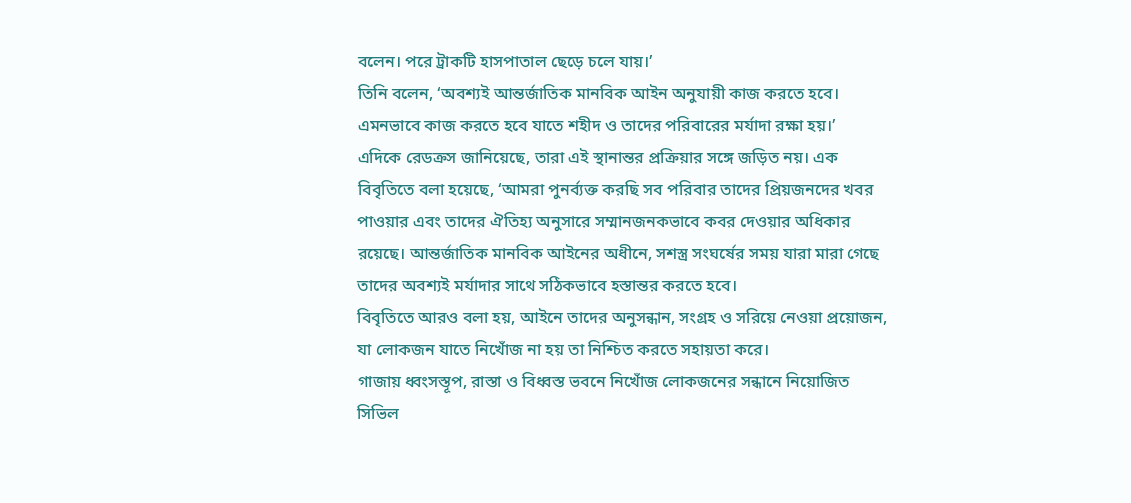বলেন। পরে ট্রাকটি হাসপাতাল ছেড়ে চলে যায়।’
তিনি বলেন, ‘অবশ্যই আন্তর্জাতিক মানবিক আইন অনুযায়ী কাজ করতে হবে। এমনভাবে কাজ করতে হবে যাতে শহীদ ও তাদের পরিবারের মর্যাদা রক্ষা হয়।’
এদিকে রেডক্রস জানিয়েছে, তারা এই স্থানান্তর প্রক্রিয়ার সঙ্গে জড়িত নয়। এক বিবৃতিতে বলা হয়েছে, ‘আমরা পুনর্ব্যক্ত করছি সব পরিবার তাদের প্রিয়জনদের খবর পাওয়ার এবং তাদের ঐতিহ্য অনুসারে সম্মানজনকভাবে কবর দেওয়ার অধিকার রয়েছে। আন্তর্জাতিক মানবিক আইনের অধীনে, সশস্ত্র সংঘর্ষের সময় যারা মারা গেছে তাদের অবশ্যই মর্যাদার সাথে সঠিকভাবে হস্তান্তর করতে হবে।
বিবৃতিতে আরও বলা হয়, আইনে তাদের অনুসন্ধান, সংগ্রহ ও সরিয়ে নেওয়া প্রয়োজন, যা লোকজন যাতে নিখোঁজ না হয় তা নিশ্চিত করতে সহায়তা করে।
গাজায় ধ্বংসস্তূপ, রাস্তা ও বিধ্বস্ত ভবনে নিখোঁজ লোকজনের সন্ধানে নিয়োজিত সিভিল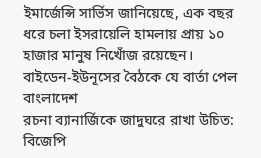ইমার্জেন্সি সার্ভিস জানিয়েছে, এক বছর ধরে চলা ইসরায়েলি হামলায় প্রায় ১০ হাজার মানুষ নিখোঁজ রয়েছেন।
বাইডেন-ইউনূসের বৈঠকে যে বার্তা পেল বাংলাদেশ
রচনা ব্যানার্জিকে জাদুঘরে রাখা উচিত: বিজেপি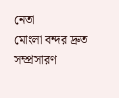নেতা
মোংলা বন্দর দ্রুত সম্প্রসারণ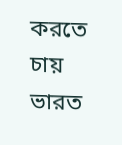করতে চায় ভারত